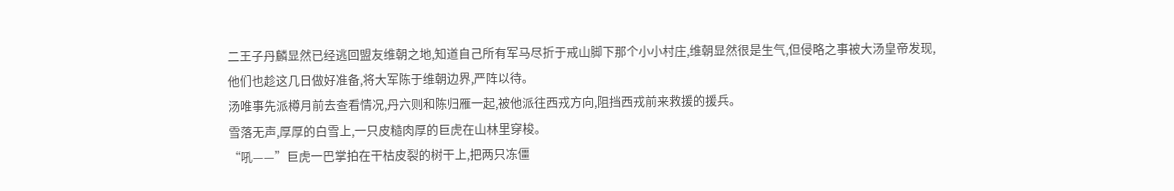二王子丹麟显然已经逃回盟友维朝之地,知道自己所有军马尽折于戒山脚下那个小小村庄,维朝显然很是生气,但侵略之事被大汤皇帝发现,他们也趁这几日做好准备,将大军陈于维朝边界,严阵以待。
汤唯事先派樽月前去查看情况,丹六则和陈归雁一起,被他派往西戎方向,阻挡西戎前来救援的援兵。
雪落无声,厚厚的白雪上,一只皮糙肉厚的巨虎在山林里穿梭。
“吼——”巨虎一巴掌拍在干枯皮裂的树干上,把两只冻僵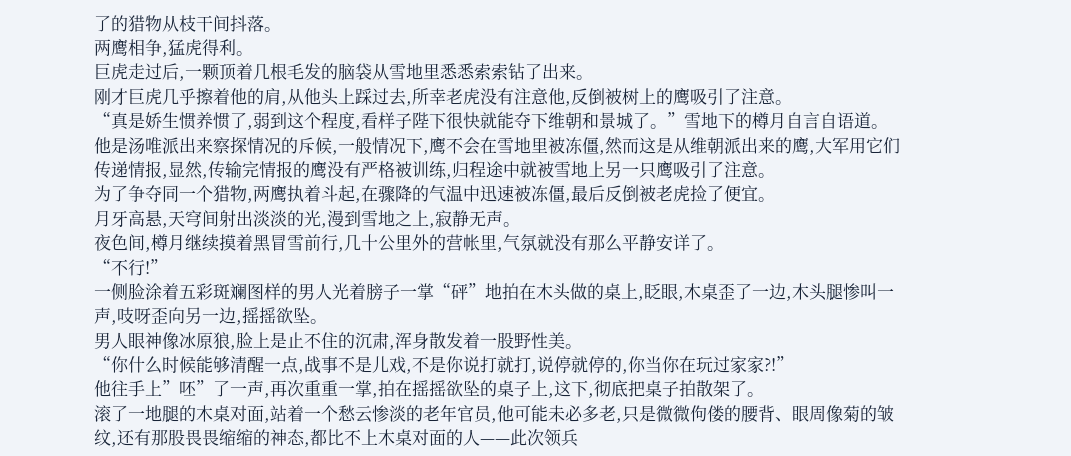了的猎物从枝干间抖落。
两鹰相争,猛虎得利。
巨虎走过后,一颗顶着几根毛发的脑袋从雪地里悉悉索索钻了出来。
刚才巨虎几乎擦着他的肩,从他头上踩过去,所幸老虎没有注意他,反倒被树上的鹰吸引了注意。
“真是娇生惯养惯了,弱到这个程度,看样子陛下很快就能夺下维朝和景城了。”雪地下的樽月自言自语道。
他是汤唯派出来察探情况的斥候,一般情况下,鹰不会在雪地里被冻僵,然而这是从维朝派出来的鹰,大军用它们传递情报,显然,传输完情报的鹰没有严格被训练,归程途中就被雪地上另一只鹰吸引了注意。
为了争夺同一个猎物,两鹰执着斗起,在骤降的气温中迅速被冻僵,最后反倒被老虎捡了便宜。
月牙高悬,天穹间射出淡淡的光,漫到雪地之上,寂静无声。
夜色间,樽月继续摸着黑冒雪前行,几十公里外的营帐里,气氛就没有那么平静安详了。
“不行!”
一侧脸涂着五彩斑斓图样的男人光着膀子一掌“砰”地拍在木头做的桌上,眨眼,木桌歪了一边,木头腿惨叫一声,吱呀歪向另一边,摇摇欲坠。
男人眼神像冰原狼,脸上是止不住的沉肃,浑身散发着一股野性美。
“你什么时候能够清醒一点,战事不是儿戏,不是你说打就打,说停就停的,你当你在玩过家家?!”
他往手上”呸”了一声,再次重重一掌,拍在摇摇欲坠的桌子上,这下,彻底把桌子拍散架了。
滚了一地腿的木桌对面,站着一个愁云惨淡的老年官员,他可能未必多老,只是微微佝偻的腰背、眼周像菊的皱纹,还有那股畏畏缩缩的神态,都比不上木桌对面的人——此次领兵